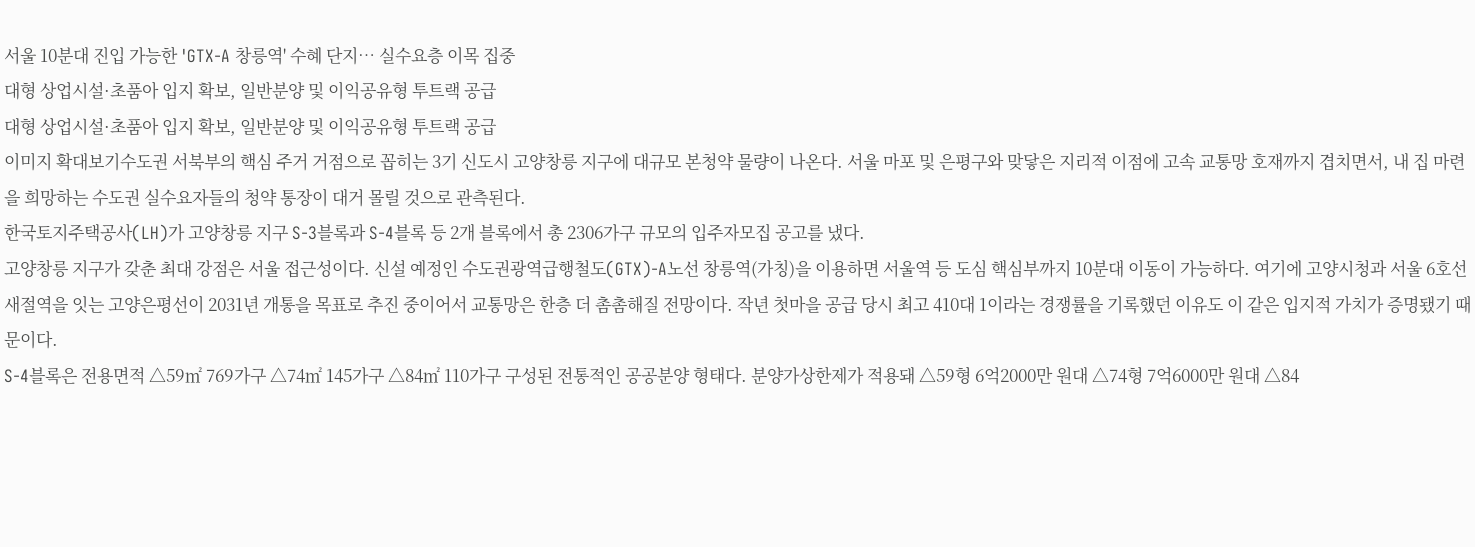서울 10분대 진입 가능한 'GTX-A 창릉역' 수혜 단지… 실수요층 이목 집중
대형 상업시설·초품아 입지 확보, 일반분양 및 이익공유형 투트랙 공급
대형 상업시설·초품아 입지 확보, 일반분양 및 이익공유형 투트랙 공급
이미지 확대보기수도권 서북부의 핵심 주거 거점으로 꼽히는 3기 신도시 고양창릉 지구에 대규모 본청약 물량이 나온다. 서울 마포 및 은평구와 맞닿은 지리적 이점에 고속 교통망 호재까지 겹치면서, 내 집 마련을 희망하는 수도권 실수요자들의 청약 통장이 대거 몰릴 것으로 관측된다.
한국토지주택공사(LH)가 고양창릉 지구 S-3블록과 S-4블록 등 2개 블록에서 총 2306가구 규모의 입주자모집 공고를 냈다.
고양창릉 지구가 갖춘 최대 강점은 서울 접근성이다. 신설 예정인 수도권광역급행철도(GTX)-A노선 창릉역(가칭)을 이용하면 서울역 등 도심 핵심부까지 10분대 이동이 가능하다. 여기에 고양시청과 서울 6호선 새절역을 잇는 고양은평선이 2031년 개통을 목표로 추진 중이어서 교통망은 한층 더 촘촘해질 전망이다. 작년 첫마을 공급 당시 최고 410대 1이라는 경쟁률을 기록했던 이유도 이 같은 입지적 가치가 증명됐기 때문이다.
S-4블록은 전용면적 △59㎡ 769가구 △74㎡ 145가구 △84㎡ 110가구 구성된 전통적인 공공분양 형태다. 분양가상한제가 적용돼 △59형 6억2000만 원대 △74형 7억6000만 원대 △84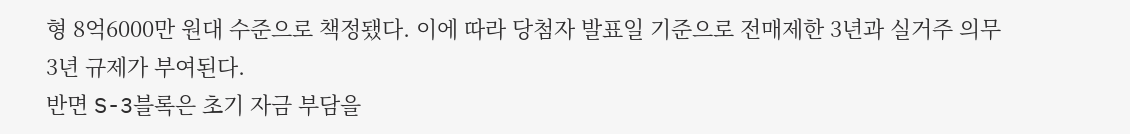형 8억6000만 원대 수준으로 책정됐다. 이에 따라 당첨자 발표일 기준으로 전매제한 3년과 실거주 의무 3년 규제가 부여된다.
반면 S-3블록은 초기 자금 부담을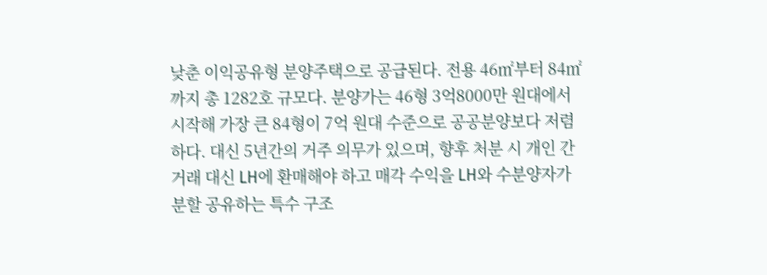낮춘 이익공유형 분양주택으로 공급된다. 전용 46㎡부터 84㎡까지 총 1282호 규모다. 분양가는 46형 3억8000만 원대에서 시작해 가장 큰 84형이 7억 원대 수준으로 공공분양보다 저렴하다. 대신 5년간의 거주 의무가 있으며, 향후 처분 시 개인 간 거래 대신 LH에 환매해야 하고 매각 수익을 LH와 수분양자가 분할 공유하는 특수 구조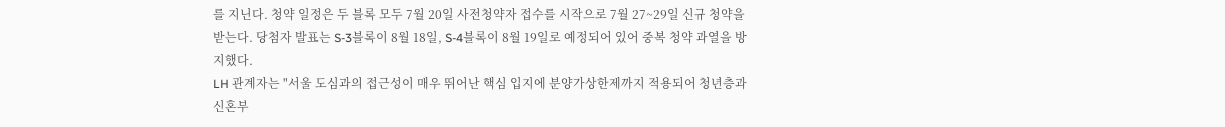를 지닌다. 청약 일정은 두 블록 모두 7월 20일 사전청약자 접수를 시작으로 7월 27~29일 신규 청약을 받는다. 당첨자 발표는 S-3블록이 8월 18일, S-4블록이 8월 19일로 예정되어 있어 중복 청약 과열을 방지했다.
LH 관계자는 "서울 도심과의 접근성이 매우 뛰어난 핵심 입지에 분양가상한제까지 적용되어 청년층과 신혼부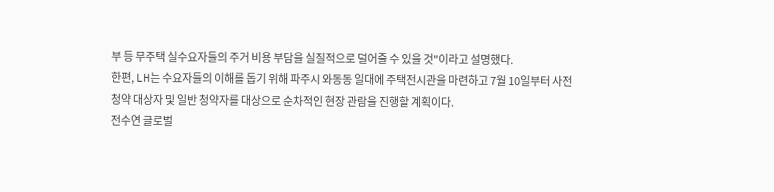부 등 무주택 실수요자들의 주거 비용 부담을 실질적으로 덜어줄 수 있을 것"이라고 설명했다.
한편, LH는 수요자들의 이해를 돕기 위해 파주시 와동동 일대에 주택전시관을 마련하고 7월 10일부터 사전청약 대상자 및 일반 청약자를 대상으로 순차적인 현장 관람을 진행할 계획이다.
전수연 글로벌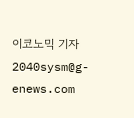이코노믹 기자 2040sysm@g-enews.com